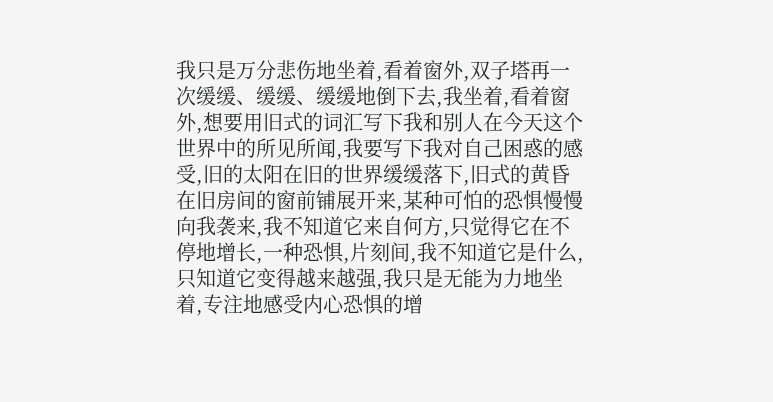我只是万分悲伤地坐着,看着窗外,双子塔再一次缓缓、缓缓、缓缓地倒下去,我坐着,看着窗外,想要用旧式的词汇写下我和别人在今天这个世界中的所见所闻,我要写下我对自己困惑的感受,旧的太阳在旧的世界缓缓落下,旧式的黄昏在旧房间的窗前铺展开来,某种可怕的恐惧慢慢向我袭来,我不知道它来自何方,只觉得它在不停地增长,一种恐惧,片刻间,我不知道它是什么,只知道它变得越来越强,我只是无能为力地坐着,专注地感受内心恐惧的增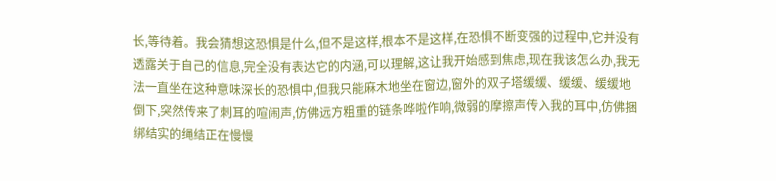长,等待着。我会猜想这恐惧是什么,但不是这样,根本不是这样,在恐惧不断变强的过程中,它并没有透露关于自己的信息,完全没有表达它的内涵,可以理解,这让我开始感到焦虑,现在我该怎么办,我无法一直坐在这种意味深长的恐惧中,但我只能麻木地坐在窗边,窗外的双子塔缓缓、缓缓、缓缓地倒下,突然传来了刺耳的喧闹声,仿佛远方粗重的链条哗啦作响,微弱的摩擦声传入我的耳中,仿佛捆绑结实的绳结正在慢慢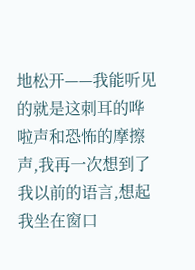地松开——我能听见的就是这刺耳的哗啦声和恐怖的摩擦声,我再一次想到了我以前的语言,想起我坐在窗口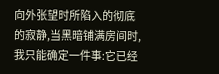向外张望时所陷入的彻底的寂静,当黑暗铺满房间时,我只能确定一件事:它已经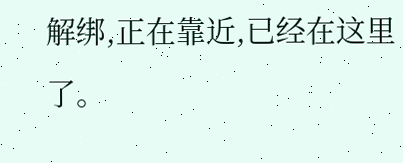解绑,正在靠近,已经在这里了。